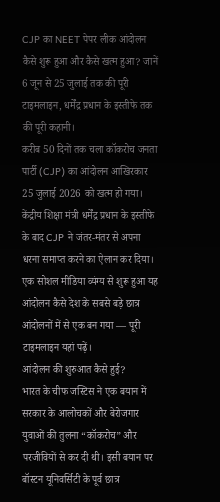CJP का NEET पेपर लीक आंदोलन कैसे शुरू हुआ और कैसे खत्म हुआ? जानें 6 जून से 25 जुलाई तक की पूरी टाइमलाइन, धर्मेंद्र प्रधान के इस्तीफे तक की पूरी कहानी।
करीब 50 दिनों तक चला कॉकरोच जनता पार्टी (CJP) का आंदोलन आखिरकार 25 जुलाई 2026 को खत्म हो गया। केंद्रीय शिक्षा मंत्री धर्मेंद्र प्रधान के इस्तीफे के बाद CJP ने जंतर-मंतर से अपना धरना समाप्त करने का ऐलान कर दिया। एक सोशल मीडिया व्यंग्य से शुरू हुआ यह आंदोलन कैसे देश के सबसे बड़े छात्र आंदोलनों में से एक बन गया — पूरी टाइमलाइन यहां पढ़ें।
आंदोलन की शुरुआत कैसे हुई?
भारत के चीफ जस्टिस ने एक बयान में सरकार के आलोचकों और बेरोजगार युवाओं की तुलना “कॉकरोच” और परजीवियों से कर दी थी। इसी बयान पर बॉस्टन यूनिवर्सिटी के पूर्व छात्र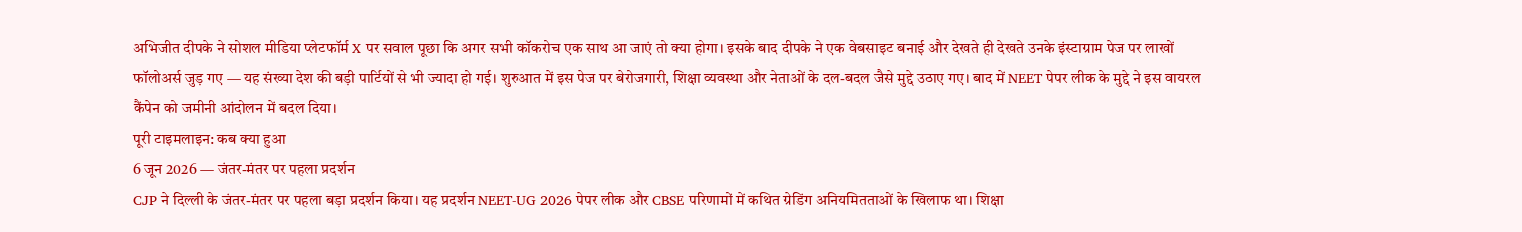अभिजीत दीपके ने सोशल मीडिया प्लेटफॉर्म X पर सवाल पूछा कि अगर सभी कॉकरोच एक साथ आ जाएं तो क्या होगा। इसके बाद दीपके ने एक वेबसाइट बनाई और देखते ही देखते उनके इंस्टाग्राम पेज पर लाखों फॉलोअर्स जुड़ गए — यह संख्या देश की बड़ी पार्टियों से भी ज्यादा हो गई। शुरुआत में इस पेज पर बेरोजगारी, शिक्षा व्यवस्था और नेताओं के दल-बदल जैसे मुद्दे उठाए गए। बाद में NEET पेपर लीक के मुद्दे ने इस वायरल कैंपेन को जमीनी आंदोलन में बदल दिया।
पूरी टाइमलाइन: कब क्या हुआ
6 जून 2026 — जंतर-मंतर पर पहला प्रदर्शन
CJP ने दिल्ली के जंतर-मंतर पर पहला बड़ा प्रदर्शन किया। यह प्रदर्शन NEET-UG 2026 पेपर लीक और CBSE परिणामों में कथित ग्रेडिंग अनियमितताओं के खिलाफ था। शिक्षा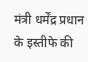मंत्री धर्मेंद्र प्रधान के इस्तीफे की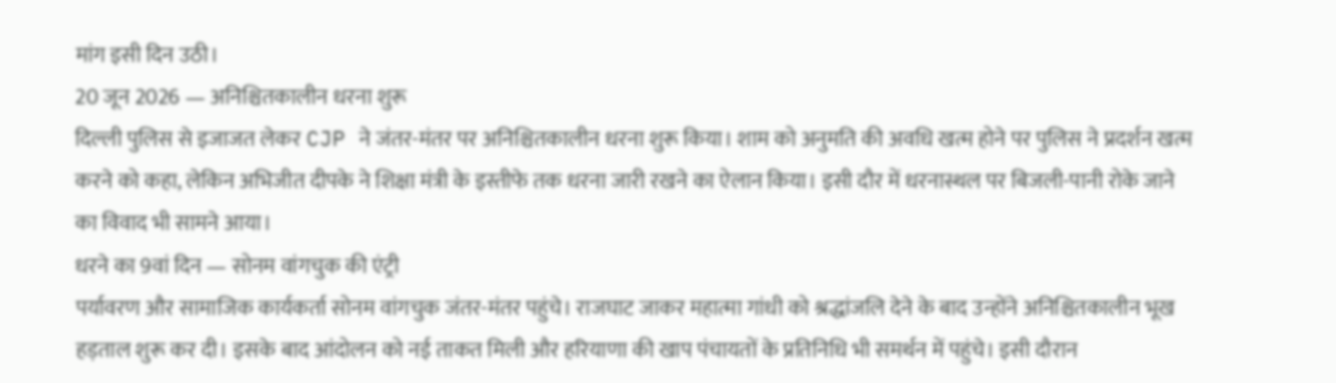मांग इसी दिन उठी।
20 जून 2026 — अनिश्चितकालीन धरना शुरू
दिल्ली पुलिस से इजाजत लेकर CJP ने जंतर-मंतर पर अनिश्चितकालीन धरना शुरू किया। शाम को अनुमति की अवधि खत्म होने पर पुलिस ने प्रदर्शन खत्म करने को कहा, लेकिन अभिजीत दीपके ने शिक्षा मंत्री के इस्तीफे तक धरना जारी रखने का ऐलान किया। इसी दौर में धरनास्थल पर बिजली-पानी रोके जाने का विवाद भी सामने आया।
धरने का 9वां दिन — सोनम वांगचुक की एंट्री
पर्यावरण और सामाजिक कार्यकर्ता सोनम वांगचुक जंतर-मंतर पहुंचे। राजघाट जाकर महात्मा गांधी को श्रद्धांजलि देने के बाद उन्होंने अनिश्चितकालीन भूख हड़ताल शुरू कर दी। इसके बाद आंदोलन को नई ताकत मिली और हरियाणा की खाप पंचायतों के प्रतिनिधि भी समर्थन में पहुंचे। इसी दौरान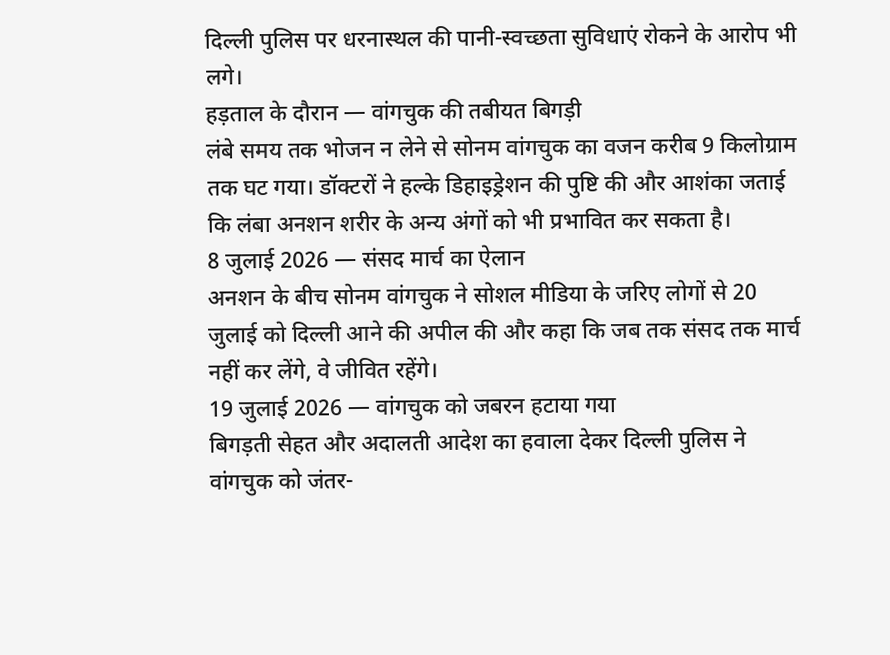दिल्ली पुलिस पर धरनास्थल की पानी-स्वच्छता सुविधाएं रोकने के आरोप भी लगे।
हड़ताल के दौरान — वांगचुक की तबीयत बिगड़ी
लंबे समय तक भोजन न लेने से सोनम वांगचुक का वजन करीब 9 किलोग्राम तक घट गया। डॉक्टरों ने हल्के डिहाइड्रेशन की पुष्टि की और आशंका जताई कि लंबा अनशन शरीर के अन्य अंगों को भी प्रभावित कर सकता है।
8 जुलाई 2026 — संसद मार्च का ऐलान
अनशन के बीच सोनम वांगचुक ने सोशल मीडिया के जरिए लोगों से 20 जुलाई को दिल्ली आने की अपील की और कहा कि जब तक संसद तक मार्च नहीं कर लेंगे, वे जीवित रहेंगे।
19 जुलाई 2026 — वांगचुक को जबरन हटाया गया
बिगड़ती सेहत और अदालती आदेश का हवाला देकर दिल्ली पुलिस ने वांगचुक को जंतर-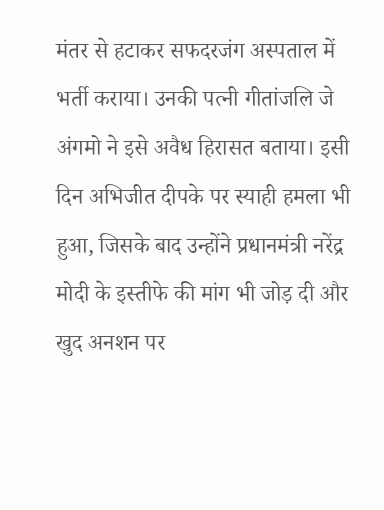मंतर से हटाकर सफदरजंग अस्पताल में भर्ती कराया। उनकी पत्नी गीतांजलि जे अंगमो ने इसे अवैध हिरासत बताया। इसी दिन अभिजीत दीपके पर स्याही हमला भी हुआ, जिसके बाद उन्होंने प्रधानमंत्री नरेंद्र मोदी के इस्तीफे की मांग भी जोड़ दी और खुद अनशन पर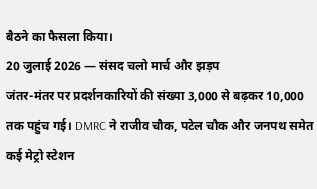बैठने का फैसला किया।
20 जुलाई 2026 — संसद चलो मार्च और झड़प
जंतर-मंतर पर प्रदर्शनकारियों की संख्या 3,000 से बढ़कर 10,000 तक पहुंच गई। DMRC ने राजीव चौक, पटेल चौक और जनपथ समेत कई मेट्रो स्टेशन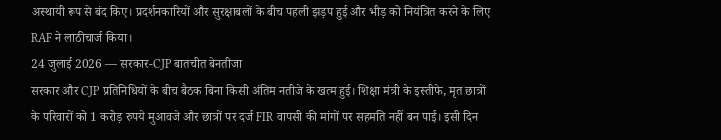अस्थायी रूप से बंद किए। प्रदर्शनकारियों और सुरक्षाबलों के बीच पहली झड़प हुई और भीड़ को नियंत्रित करने के लिए RAF ने लाठीचार्ज किया।
24 जुलाई 2026 — सरकार-CJP बातचीत बेनतीजा
सरकार और CJP प्रतिनिधियों के बीच बैठक बिना किसी अंतिम नतीजे के खत्म हुई। शिक्षा मंत्री के इस्तीफे, मृत छात्रों के परिवारों को 1 करोड़ रुपये मुआवजे और छात्रों पर दर्ज FIR वापसी की मांगों पर सहमति नहीं बन पाई। इसी दिन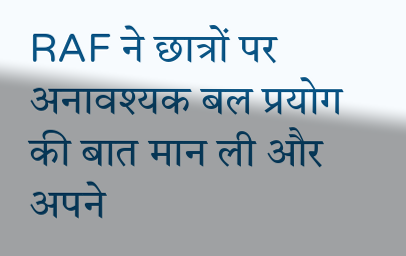RAF ने छात्रों पर अनावश्यक बल प्रयोग की बात मान ली और अपने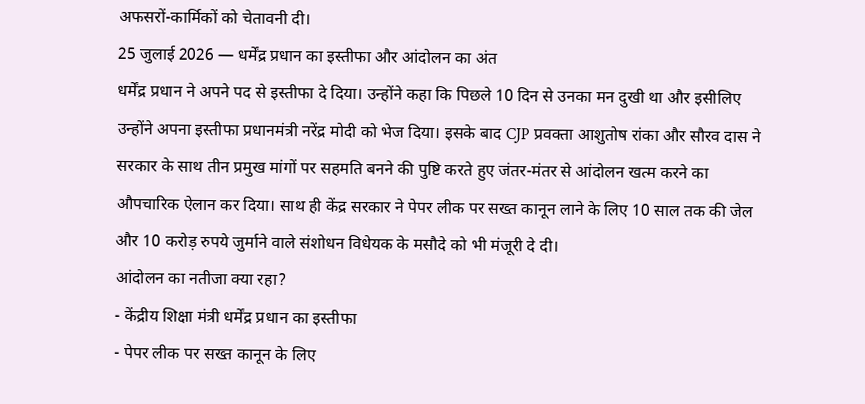अफसरों-कार्मिकों को चेतावनी दी।
25 जुलाई 2026 — धर्मेंद्र प्रधान का इस्तीफा और आंदोलन का अंत
धर्मेंद्र प्रधान ने अपने पद से इस्तीफा दे दिया। उन्होंने कहा कि पिछले 10 दिन से उनका मन दुखी था और इसीलिए उन्होंने अपना इस्तीफा प्रधानमंत्री नरेंद्र मोदी को भेज दिया। इसके बाद CJP प्रवक्ता आशुतोष रांका और सौरव दास ने सरकार के साथ तीन प्रमुख मांगों पर सहमति बनने की पुष्टि करते हुए जंतर-मंतर से आंदोलन खत्म करने का औपचारिक ऐलान कर दिया। साथ ही केंद्र सरकार ने पेपर लीक पर सख्त कानून लाने के लिए 10 साल तक की जेल और 10 करोड़ रुपये जुर्माने वाले संशोधन विधेयक के मसौदे को भी मंजूरी दे दी।
आंदोलन का नतीजा क्या रहा?
- केंद्रीय शिक्षा मंत्री धर्मेंद्र प्रधान का इस्तीफा
- पेपर लीक पर सख्त कानून के लिए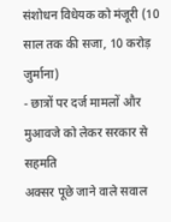संशोधन विधेयक को मंजूरी (10 साल तक की सजा, 10 करोड़ जुर्माना)
- छात्रों पर दर्ज मामलों और मुआवजे को लेकर सरकार से सहमति
अक्सर पूछे जाने वाले सवाल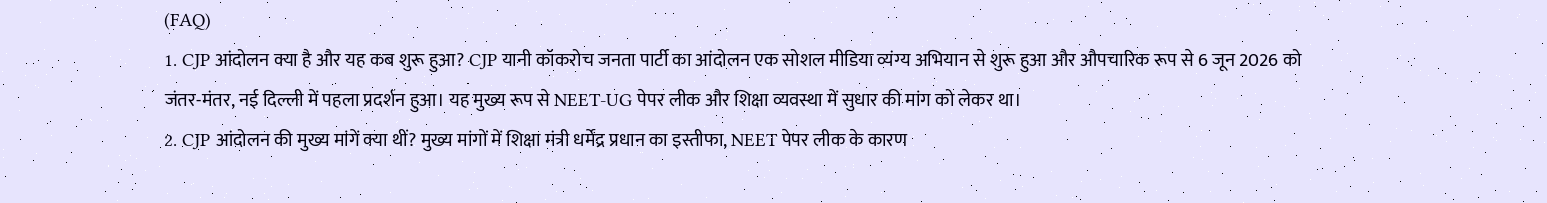(FAQ)
1. CJP आंदोलन क्या है और यह कब शुरू हुआ? CJP यानी कॉकरोच जनता पार्टी का आंदोलन एक सोशल मीडिया व्यंग्य अभियान से शुरू हुआ और औपचारिक रूप से 6 जून 2026 को जंतर-मंतर, नई दिल्ली में पहला प्रदर्शन हुआ। यह मुख्य रूप से NEET-UG पेपर लीक और शिक्षा व्यवस्था में सुधार की मांग को लेकर था।
2. CJP आंदोलन की मुख्य मांगें क्या थीं? मुख्य मांगों में शिक्षा मंत्री धर्मेंद्र प्रधान का इस्तीफा, NEET पेपर लीक के कारण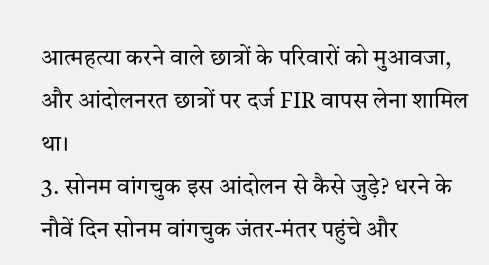आत्महत्या करने वाले छात्रों के परिवारों को मुआवजा, और आंदोलनरत छात्रों पर दर्ज FIR वापस लेना शामिल था।
3. सोनम वांगचुक इस आंदोलन से कैसे जुड़े? धरने के नौवें दिन सोनम वांगचुक जंतर-मंतर पहुंचे और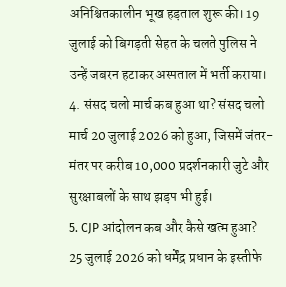अनिश्चितकालीन भूख हड़ताल शुरू की। 19 जुलाई को बिगड़ती सेहत के चलते पुलिस ने उन्हें जबरन हटाकर अस्पताल में भर्ती कराया।
4. संसद चलो मार्च कब हुआ था? संसद चलो मार्च 20 जुलाई 2026 को हुआ, जिसमें जंतर-मंतर पर करीब 10,000 प्रदर्शनकारी जुटे और सुरक्षाबलों के साथ झड़प भी हुई।
5. CJP आंदोलन कब और कैसे खत्म हुआ? 25 जुलाई 2026 को धर्मेंद्र प्रधान के इस्तीफे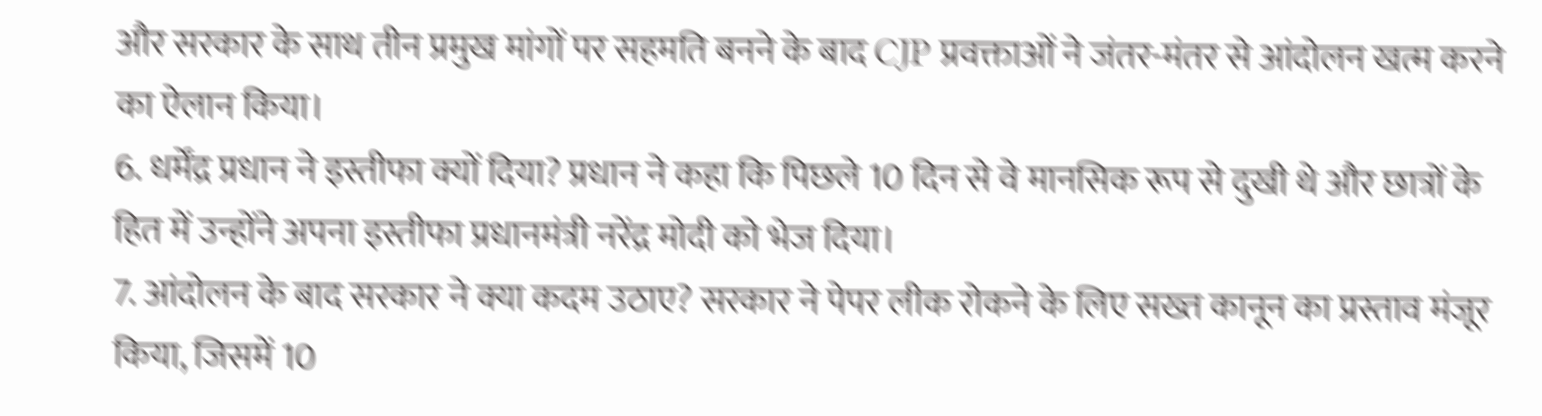और सरकार के साथ तीन प्रमुख मांगों पर सहमति बनने के बाद CJP प्रवक्ताओं ने जंतर-मंतर से आंदोलन खत्म करने का ऐलान किया।
6. धर्मेंद्र प्रधान ने इस्तीफा क्यों दिया? प्रधान ने कहा कि पिछले 10 दिन से वे मानसिक रूप से दुखी थे और छात्रों के हित में उन्होंने अपना इस्तीफा प्रधानमंत्री नरेंद्र मोदी को भेज दिया।
7. आंदोलन के बाद सरकार ने क्या कदम उठाए? सरकार ने पेपर लीक रोकने के लिए सख्त कानून का प्रस्ताव मंजूर किया, जिसमें 10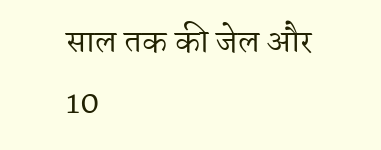साल तक की जेल और 10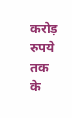करोड़ रुपये तक के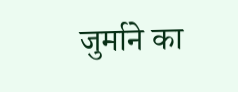जुर्माने का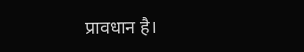प्रावधान है।